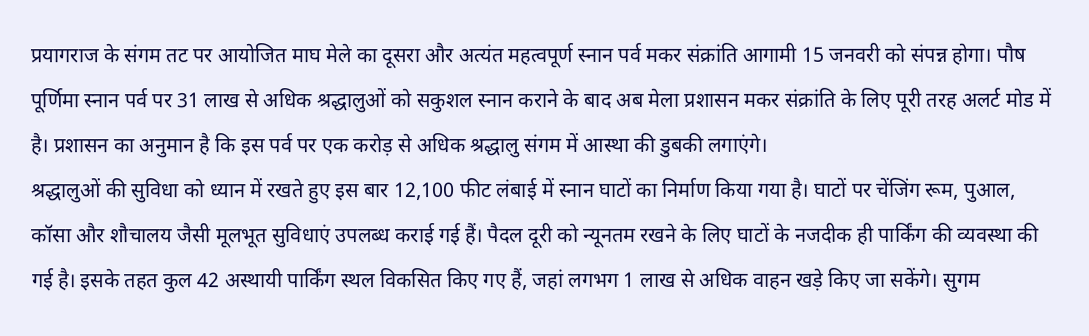प्रयागराज के संगम तट पर आयोजित माघ मेले का दूसरा और अत्यंत महत्वपूर्ण स्नान पर्व मकर संक्रांति आगामी 15 जनवरी को संपन्न होगा। पौष पूर्णिमा स्नान पर्व पर 31 लाख से अधिक श्रद्धालुओं को सकुशल स्नान कराने के बाद अब मेला प्रशासन मकर संक्रांति के लिए पूरी तरह अलर्ट मोड में है। प्रशासन का अनुमान है कि इस पर्व पर एक करोड़ से अधिक श्रद्धालु संगम में आस्था की डुबकी लगाएंगे।
श्रद्धालुओं की सुविधा को ध्यान में रखते हुए इस बार 12,100 फीट लंबाई में स्नान घाटों का निर्माण किया गया है। घाटों पर चेंजिंग रूम, पुआल, कॉसा और शौचालय जैसी मूलभूत सुविधाएं उपलब्ध कराई गई हैं। पैदल दूरी को न्यूनतम रखने के लिए घाटों के नजदीक ही पार्किंग की व्यवस्था की गई है। इसके तहत कुल 42 अस्थायी पार्किंग स्थल विकसित किए गए हैं, जहां लगभग 1 लाख से अधिक वाहन खड़े किए जा सकेंगे। सुगम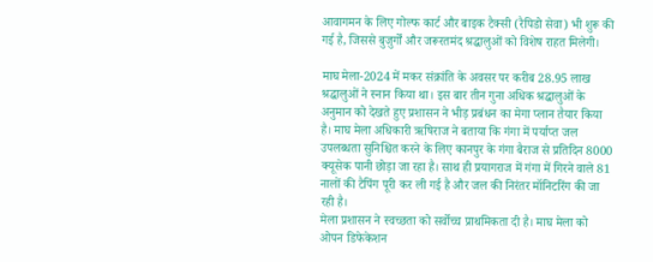आवागमन के लिए गोल्फ कार्ट और बाइक टैक्सी (रैपिडो सेवा) भी शुरू की गई है, जिससे बुजुर्गों और जरूरतमंद श्रद्धालुओं को विशेष राहत मिलेगी।

माघ मेला-2024 में मकर संक्रांति के अवसर पर करीब 28.95 लाख श्रद्धालुओं ने स्नान किया था। इस बार तीन गुना अधिक श्रद्धालुओं के अनुमान को देखते हुए प्रशासन ने भीड़ प्रबंधन का मेगा प्लान तैयार किया है। माघ मेला अधिकारी ऋषिराज ने बताया कि गंगा में पर्याप्त जल उपलब्धता सुनिश्चित करने के लिए कानपुर के गंगा बैराज से प्रतिदिन 8000 क्यूसेक पानी छोड़ा जा रहा है। साथ ही प्रयागराज में गंगा में गिरने वाले 81 नालों की टैपिंग पूरी कर ली गई है और जल की निरंतर मॉनिटरिंग की जा रही है।
मेला प्रशासन ने स्वच्छता को सर्वोच्च प्राथमिकता दी है। माघ मेला को ओपन डिफेकेशन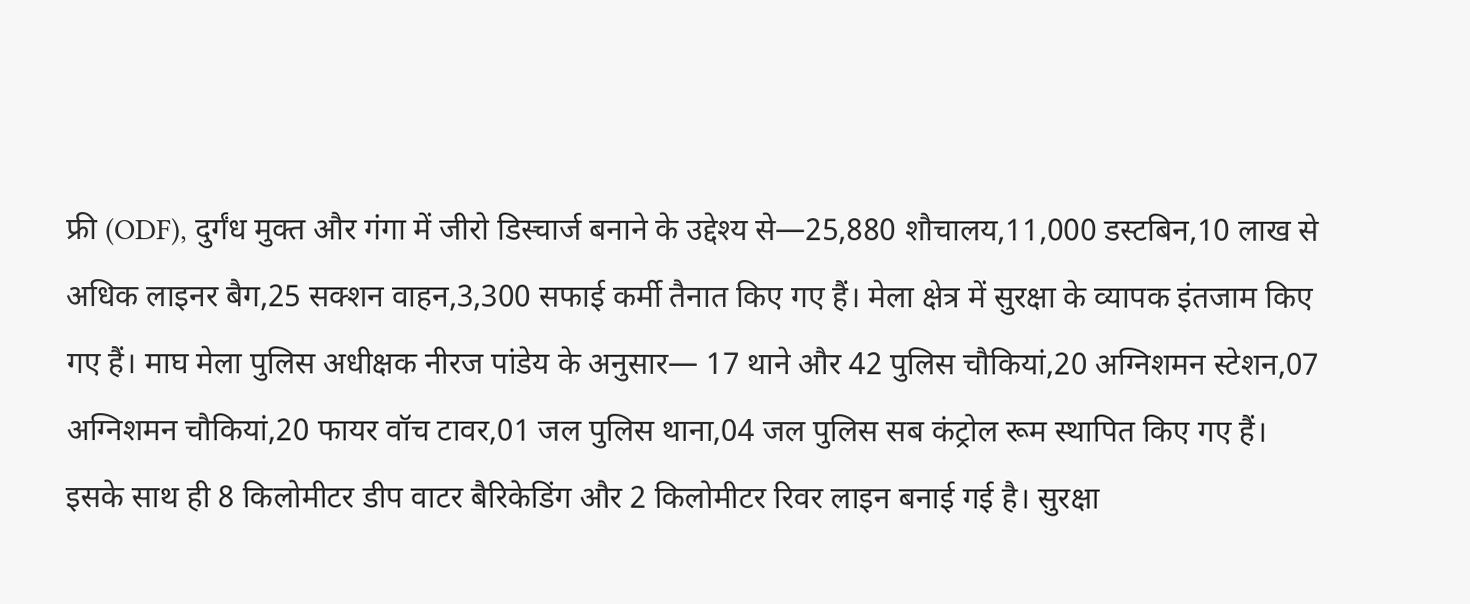फ्री (ODF), दुर्गंध मुक्त और गंगा में जीरो डिस्चार्ज बनाने के उद्देश्य से—25,880 शौचालय,11,000 डस्टबिन,10 लाख से अधिक लाइनर बैग,25 सक्शन वाहन,3,300 सफाई कर्मी तैनात किए गए हैं। मेला क्षेत्र में सुरक्षा के व्यापक इंतजाम किए गए हैं। माघ मेला पुलिस अधीक्षक नीरज पांडेय के अनुसार— 17 थाने और 42 पुलिस चौकियां,20 अग्निशमन स्टेशन,07 अग्निशमन चौकियां,20 फायर वॉच टावर,01 जल पुलिस थाना,04 जल पुलिस सब कंट्रोल रूम स्थापित किए गए हैं।
इसके साथ ही 8 किलोमीटर डीप वाटर बैरिकेडिंग और 2 किलोमीटर रिवर लाइन बनाई गई है। सुरक्षा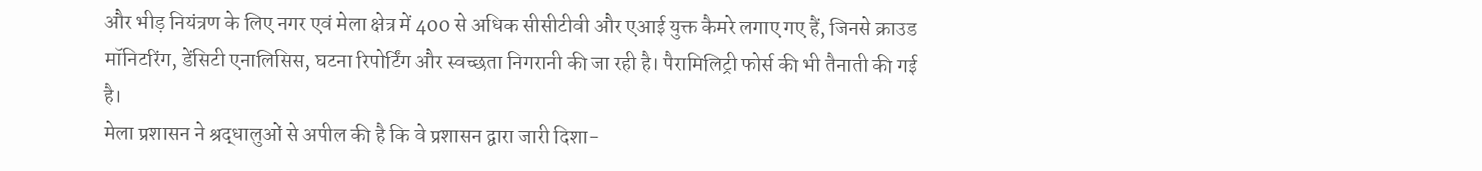और भीड़ नियंत्रण के लिए नगर एवं मेला क्षेत्र में 400 से अधिक सीसीटीवी और एआई युक्त कैमरे लगाए गए हैं, जिनसे क्राउड मॉनिटरिंग, डेंसिटी एनालिसिस, घटना रिपोर्टिंग और स्वच्छता निगरानी की जा रही है। पैरामिलिट्री फोर्स की भी तैनाती की गई है।
मेला प्रशासन ने श्रद्धालुओं से अपील की है कि वे प्रशासन द्वारा जारी दिशा-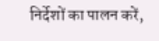निर्देशों का पालन करें,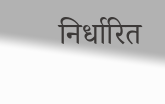निर्धारित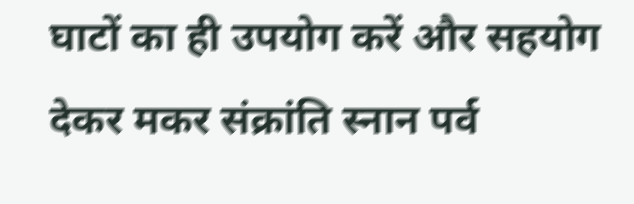घाटों का ही उपयोग करें और सहयोग देकर मकर संक्रांति स्नान पर्व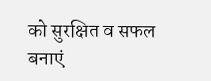को सुरक्षित व सफल बनाएं